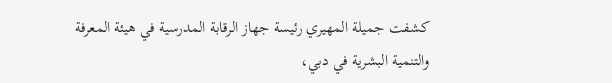كشفت جميلة المهيري رئيسة جهاز الرقابة المدرسية في هيئة المعرفة والتنمية البشرية في دبي،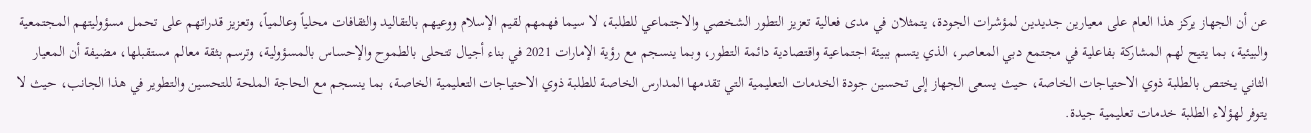عن أن الجهاز يركز هذا العام على معيارين جديدين لمؤشرات الجودة، يتمثلان في مدى فعالية تعزيز التطور الشخصي والاجتماعي للطلبة، لا سيما فهمهم لقيم الإسلام ووعيهم بالتقاليد والثقافات محلياً وعالمياً، وتعزيز قدراتهم على تحمل مسؤوليتهم المجتمعية والبيئية، بما يتيح لهم المشاركة بفاعلية في مجتمع دبي المعاصر، الذي يتسم ببيئة اجتماعية واقتصادية دائمة التطور، وبما ينسجم مع رؤية الإمارات 2021 في بناء أجيال تتحلى بالطموح والإحساس بالمسؤولية، وترسم بثقة معالم مستقبلها، مضيفة أن المعيار الثاني يختص بالطلبة ذوي الاحتياجات الخاصة، حيث يسعى الجهاز إلى تحسين جودة الخدمات التعليمية التي تقدمها المدارس الخاصة للطلبة ذوي الاحتياجات التعليمية الخاصة، بما ينسجم مع الحاجة الملحة للتحسين والتطوير في هذا الجانب، حيث لا يتوفر لهؤلاء الطلبة خدمات تعليمية جيدة.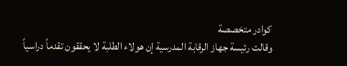كوادر متخصصة
وقالت رئيسة جهاز الرقابة المدرسية إن هولاء الطلبة لا يحققون تقدماً دراسياً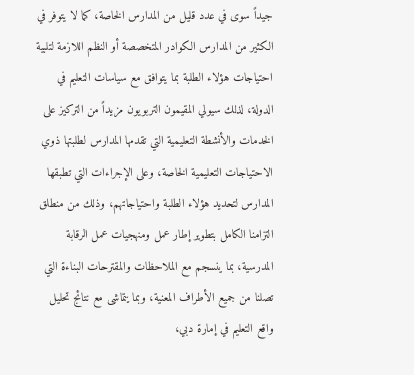جيداً سوى في عدد قليل من المدارس الخاصة، كما لا يتوفر في الكثير من المدارس الكوادر المتخصصة أو النظم اللازمة لتلبية احتياجات هؤلاء الطلبة بما يتوافق مع سياسات التعليم في الدولة، لذلك سيولي المقيمون التربويون مزيداً من التركيز على الخدمات والأنشطة التعليمية التي تقدمها المدارس لطلبتها ذوي الاحتياجات التعليمية الخاصة، وعلى الإجراءات التي تطبقها المدارس لتحديد هؤلاء الطلبة واحتياجاتهم، وذلك من منطلق التزامنا الكامل بتطوير إطار عمل ومنهجيات عمل الرقابة المدرسية، بما ينسجم مع الملاحظات والمقترحات البناءة التي تصلنا من جميع الأطراف المعنية، وبما يتماشى مع نتائج تحليل واقع التعليم في إمارة دبي،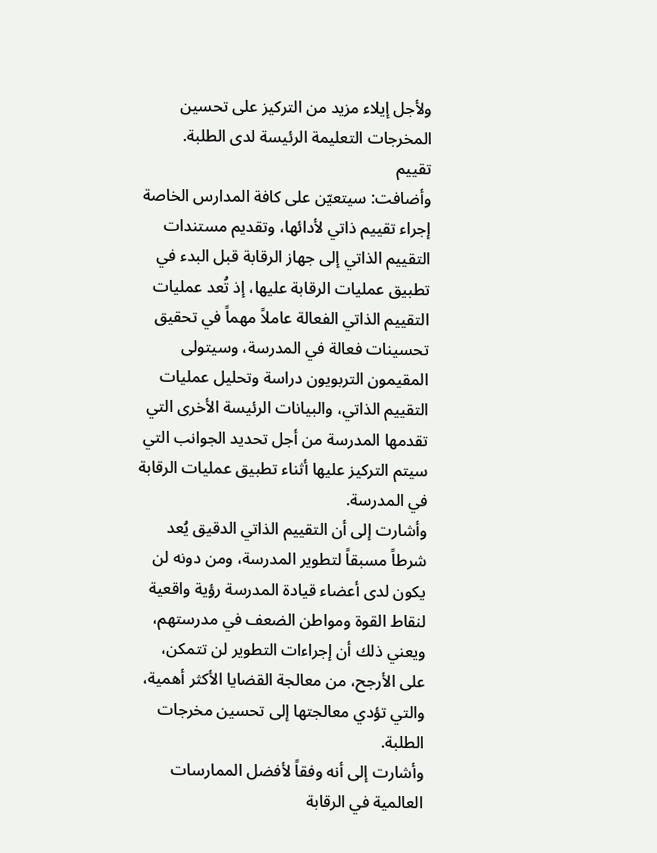ولأجل إيلاء مزيد من التركيز على تحسين المخرجات التعليمة الرئيسة لدى الطلبة.
تقييم
وأضافت: سيتعيّن على كافة المدارس الخاصة إجراء تقييم ذاتي لأدائها، وتقديم مستندات التقييم الذاتي إلى جهاز الرقابة قبل البدء في تطبيق عمليات الرقابة عليها، إذ تُعد عمليات التقييم الذاتي الفعالة عاملاً مهماً في تحقيق تحسينات فعالة في المدرسة، وسيتولى المقيمون التربويون دراسة وتحليل عمليات التقييم الذاتي، والبيانات الرئيسة الأخرى التي تقدمها المدرسة من أجل تحديد الجوانب التي سيتم التركيز عليها أثناء تطبيق عمليات الرقابة في المدرسة.
وأشارت إلى أن التقييم الذاتي الدقيق يُعد شرطاً مسبقاً لتطوير المدرسة، ومن دونه لن يكون لدى أعضاء قيادة المدرسة رؤية واقعية لنقاط القوة ومواطن الضعف في مدرستهم، ويعني ذلك أن إجراءات التطوير لن تتمكن، على الأرجح، من معالجة القضايا الأكثر أهمية، والتي تؤدي معالجتها إلى تحسين مخرجات الطلبة.
وأشارت إلى أنه وفقاً لأفضل الممارسات العالمية في الرقابة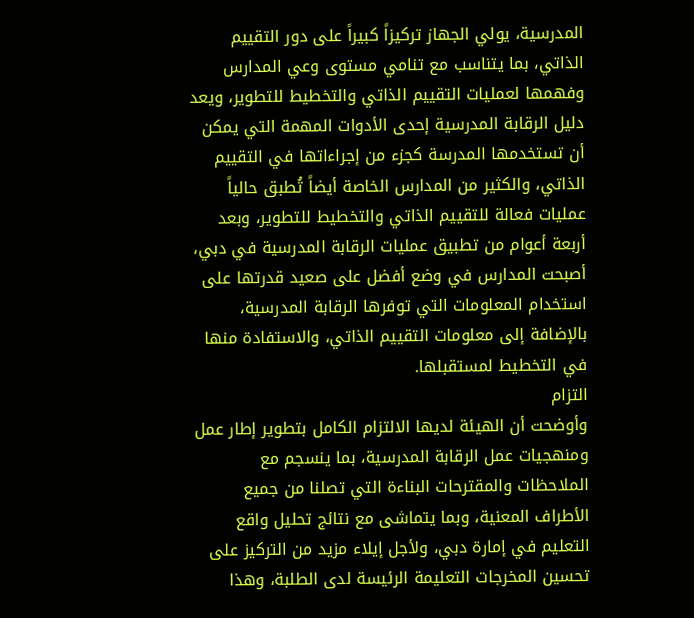المدرسية، يولي الجهاز تركيزاً كبيراً على دور التقييم الذاتي، بما يتناسب مع تنامي مستوى وعي المدارس وفهمها لعمليات التقييم الذاتي والتخطيط للتطوير، ويعد دليل الرقابة المدرسية إحدى الأدوات المهمة التي يمكن أن تستخدمها المدرسة كجزء من إجراءاتها في التقييم الذاتي، والكثير من المدارس الخاصة أيضاً تُطبق حالياً عمليات فعالة للتقييم الذاتي والتخطيط للتطوير، وبعد أربعة أعوام من تطبيق عمليات الرقابة المدرسية في دبي، أصبحت المدارس في وضع أفضل على صعيد قدرتها على استخدام المعلومات التي توفرها الرقابة المدرسية، بالإضافة إلى معلومات التقييم الذاتي، والاستفادة منها في التخطيط لمستقبلها.
التزام
وأوضحت أن الهيئة لديها الالتزام الكامل بتطوير إطار عمل ومنهجيات عمل الرقابة المدرسية، بما ينسجم مع الملاحظات والمقترحات البناءة التي تصلنا من جميع الأطراف المعنية، وبما يتماشى مع نتائج تحليل واقع التعليم في إمارة دبي، ولأجل إيلاء مزيد من التركيز على تحسين المخرجات التعليمة الرئيسة لدى الطلبة، وهذا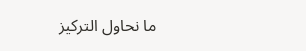ما نحاول التركيز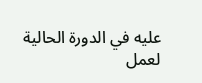عليه في الدورة الحالية لعمل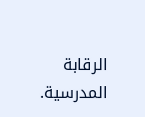الرقابة المدرسية.